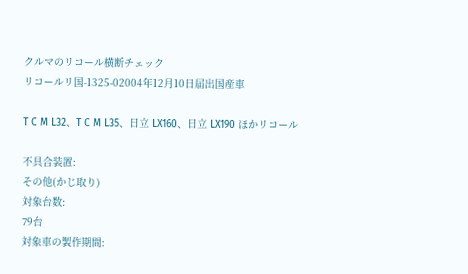クルマのリコール横断チェック
リコールリ国-1325-02004年12月10日届出国産車

T C M L32、T C M L35、日立 LX160、日立 LX190 ほかリコール

不具合装置:
その他(かじ取り)
対象台数:
79台
対象車の製作期間: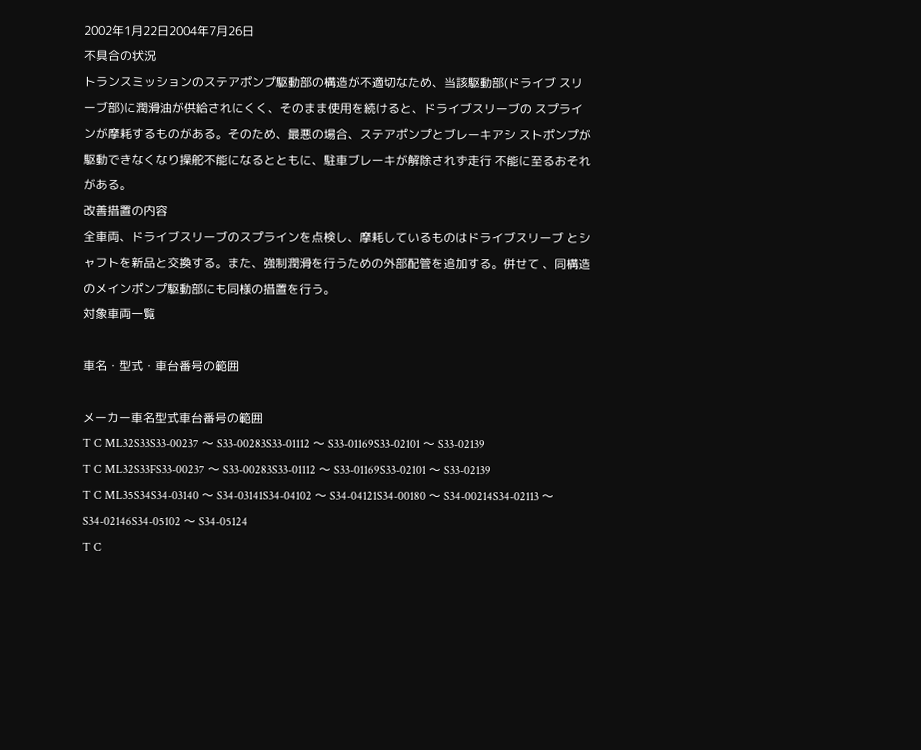2002年1月22日2004年7月26日
不具合の状況
トランスミッションのステアポンプ駆動部の構造が不適切なため、当該駆動部(ドライブ スリーブ部)に潤滑油が供給されにくく、そのまま使用を続けると、ドライブスリーブの スプラインが摩耗するものがある。そのため、最悪の場合、ステアポンプとブレーキアシ ストポンプが駆動できなくなり操舵不能になるとともに、駐車ブレーキが解除されず走行 不能に至るおそれがある。
改善措置の内容
全車両、ドライブスリーブのスプラインを点検し、摩耗しているものはドライブスリーブ とシャフトを新品と交換する。また、強制潤滑を行うための外部配管を追加する。併せて 、同構造のメインポンプ駆動部にも同様の措置を行う。
対象車両一覧

車名・型式・車台番号の範囲

メーカー車名型式車台番号の範囲
T C ML32S33S33-00237 〜 S33-00283S33-01112 〜 S33-01169S33-02101 〜 S33-02139
T C ML32S33FS33-00237 〜 S33-00283S33-01112 〜 S33-01169S33-02101 〜 S33-02139
T C ML35S34S34-03140 〜 S34-03141S34-04102 〜 S34-04121S34-00180 〜 S34-00214S34-02113 〜 S34-02146S34-05102 〜 S34-05124
T C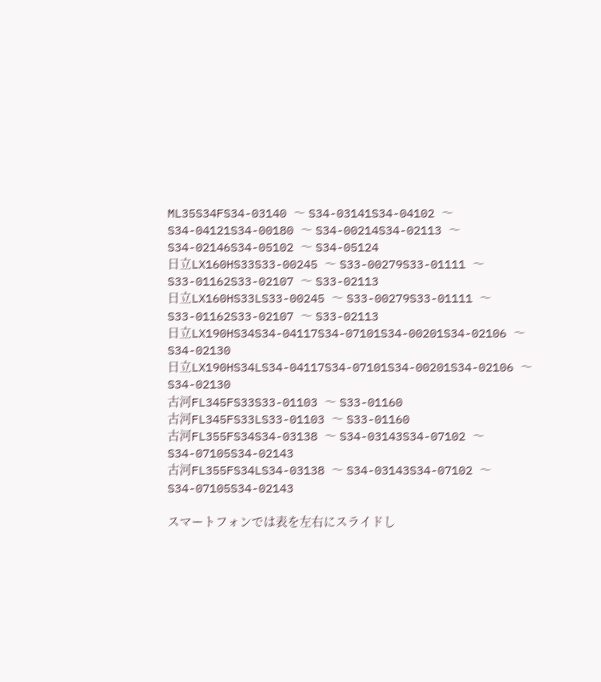ML35S34FS34-03140 〜 S34-03141S34-04102 〜 S34-04121S34-00180 〜 S34-00214S34-02113 〜 S34-02146S34-05102 〜 S34-05124
日立LX160HS33S33-00245 〜 S33-00279S33-01111 〜 S33-01162S33-02107 〜 S33-02113
日立LX160HS33LS33-00245 〜 S33-00279S33-01111 〜 S33-01162S33-02107 〜 S33-02113
日立LX190HS34S34-04117S34-07101S34-00201S34-02106 〜 S34-02130
日立LX190HS34LS34-04117S34-07101S34-00201S34-02106 〜 S34-02130
古河FL345FS33S33-01103 〜 S33-01160
古河FL345FS33LS33-01103 〜 S33-01160
古河FL355FS34S34-03138 〜 S34-03143S34-07102 〜 S34-07105S34-02143
古河FL355FS34LS34-03138 〜 S34-03143S34-07102 〜 S34-07105S34-02143

スマートフォンでは表を左右にスライドし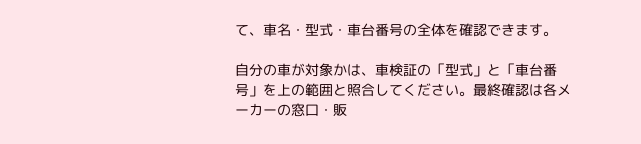て、車名・型式・車台番号の全体を確認できます。

自分の車が対象かは、車検証の「型式」と「車台番号」を上の範囲と照合してください。最終確認は各メーカーの窓口・販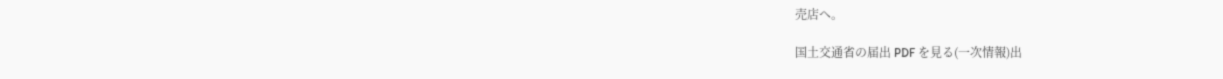売店へ。

国土交通省の届出 PDF を見る(一次情報)出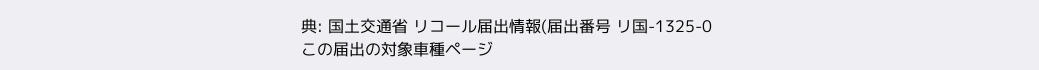典: 国土交通省 リコール届出情報(届出番号 リ国-1325-0
この届出の対象車種ページ